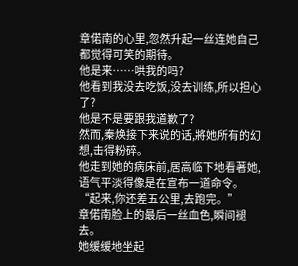章偌南的心里,忽然升起一丝连她自己都觉得可笑的期待。
他是来……哄我的吗?
他看到我没去吃饭,没去训练,所以担心了?
他是不是要跟我道歉了?
然而,秦焕接下来说的话,將她所有的幻想,击得粉碎。
他走到她的病床前,居高临下地看著她,语气平淡得像是在宣布一道命令。
“起来,你还差五公里,去跑完。”
章偌南脸上的最后一丝血色,瞬间褪去。
她缓缓地坐起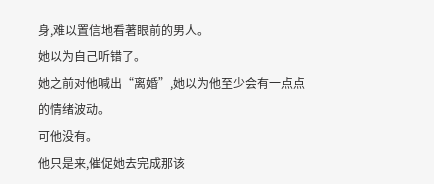身,难以置信地看著眼前的男人。
她以为自己听错了。
她之前对他喊出“离婚”,她以为他至少会有一点点的情绪波动。
可他没有。
他只是来,催促她去完成那该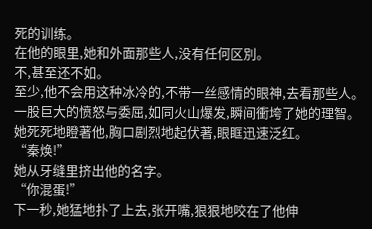死的训练。
在他的眼里,她和外面那些人,没有任何区別。
不,甚至还不如。
至少,他不会用这种冰冷的,不带一丝感情的眼神,去看那些人。
一股巨大的愤怒与委屈,如同火山爆发,瞬间衝垮了她的理智。
她死死地瞪著他,胸口剧烈地起伏著,眼眶迅速泛红。
“秦焕!”
她从牙缝里挤出他的名字。
“你混蛋!”
下一秒,她猛地扑了上去,张开嘴,狠狠地咬在了他伸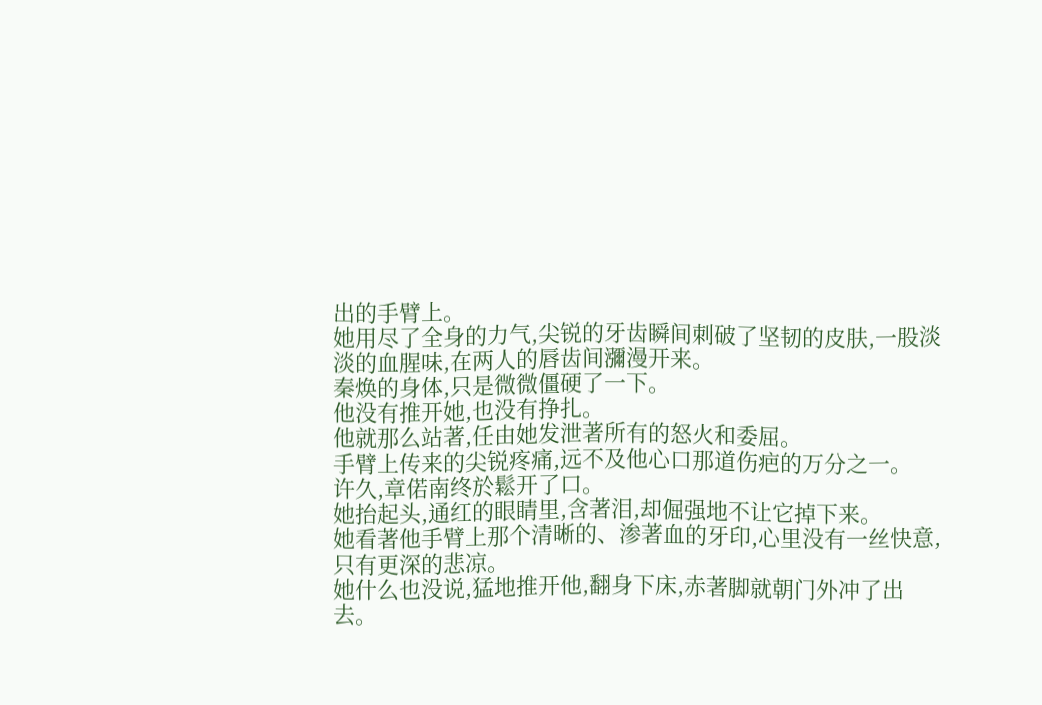出的手臂上。
她用尽了全身的力气,尖锐的牙齿瞬间刺破了坚韧的皮肤,一股淡淡的血腥味,在两人的唇齿间瀰漫开来。
秦焕的身体,只是微微僵硬了一下。
他没有推开她,也没有挣扎。
他就那么站著,任由她发泄著所有的怒火和委屈。
手臂上传来的尖锐疼痛,远不及他心口那道伤疤的万分之一。
许久,章偌南终於鬆开了口。
她抬起头,通红的眼睛里,含著泪,却倔强地不让它掉下来。
她看著他手臂上那个清晰的、渗著血的牙印,心里没有一丝快意,只有更深的悲凉。
她什么也没说,猛地推开他,翻身下床,赤著脚就朝门外冲了出去。